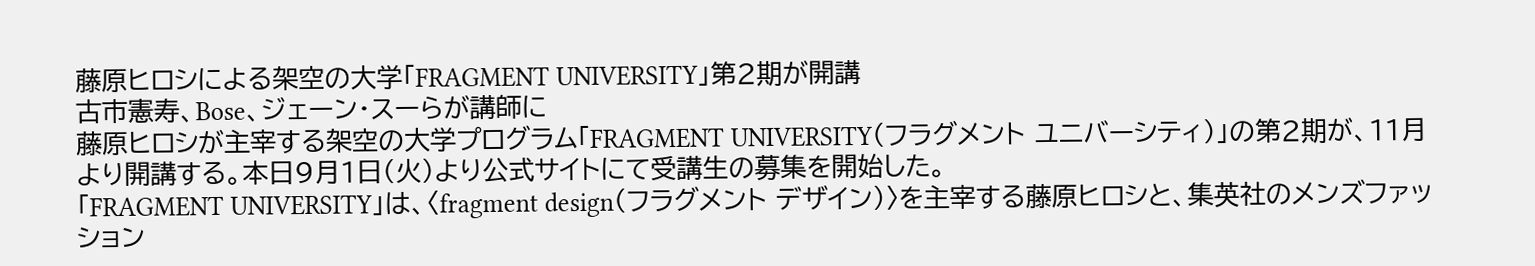藤原ヒロシによる架空の大学「FRAGMENT UNIVERSITY」第2期が開講
古市憲寿、Bose、ジェーン・スーらが講師に
藤原ヒロシが主宰する架空の大学プログラム「FRAGMENT UNIVERSITY(フラグメント ユニバーシティ)」の第2期が、11月より開講する。本日9月1日(火)より公式サイトにて受講生の募集を開始した。
「FRAGMENT UNIVERSITY」は、〈fragment design(フラグメント デザイン)〉を主宰する藤原ヒロシと、集英社のメンズファッション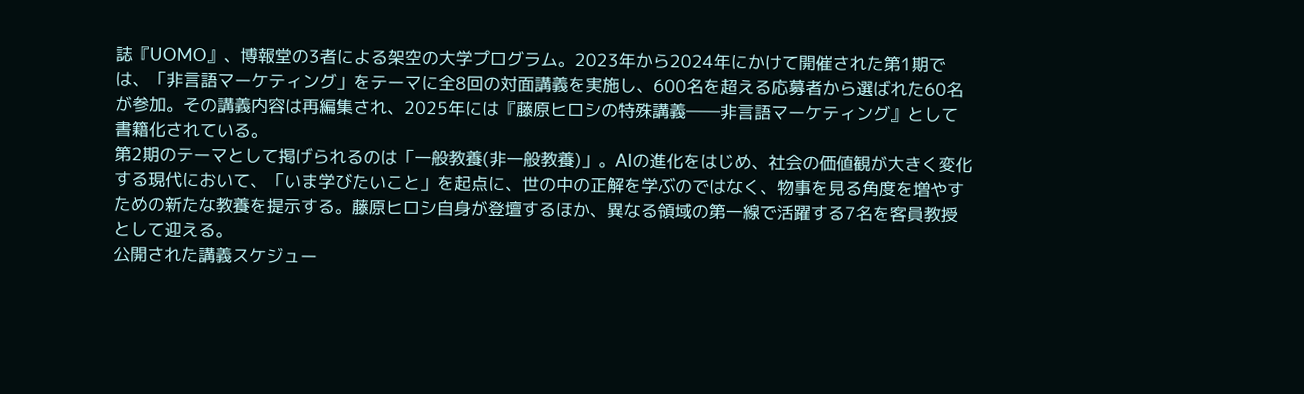誌『UOMO』、博報堂の3者による架空の大学プログラム。2023年から2024年にかけて開催された第1期では、「非言語マーケティング」をテーマに全8回の対面講義を実施し、600名を超える応募者から選ばれた60名が参加。その講義内容は再編集され、2025年には『藤原ヒロシの特殊講義――非言語マーケティング』として書籍化されている。
第2期のテーマとして掲げられるのは「一般教養(非一般教養)」。AIの進化をはじめ、社会の価値観が大きく変化する現代において、「いま学びたいこと」を起点に、世の中の正解を学ぶのではなく、物事を見る角度を増やすための新たな教養を提示する。藤原ヒロシ自身が登壇するほか、異なる領域の第一線で活躍する7名を客員教授として迎える。
公開された講義スケジュー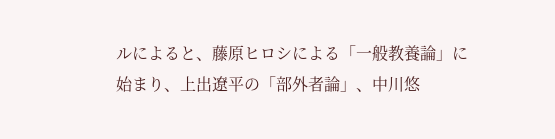ルによると、藤原ヒロシによる「一般教養論」に始まり、上出遼平の「部外者論」、中川悠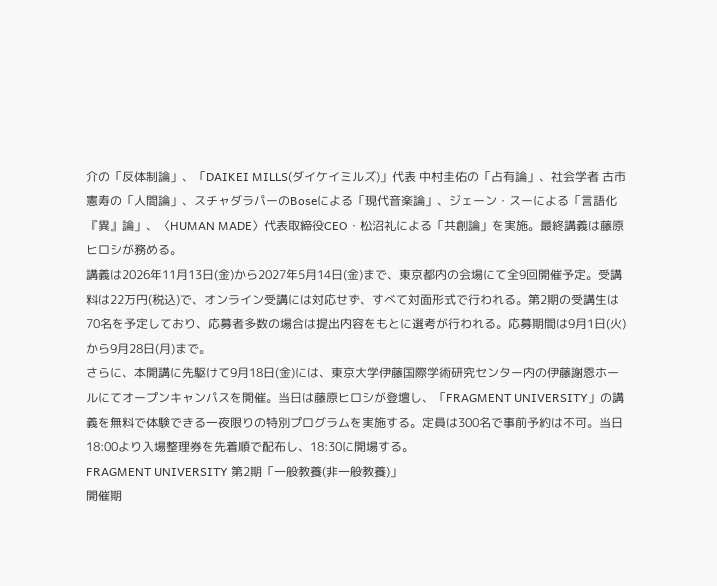介の「反体制論」、「DAIKEI MILLS(ダイケイミルズ)」代表 中村圭佑の「占有論」、社会学者 古市憲寿の「人間論」、スチャダラパーのBoseによる「現代音楽論」、ジェーン・スーによる「言語化『異』論」、〈HUMAN MADE〉代表取締役CEO・松沼礼による「共創論」を実施。最終講義は藤原ヒロシが務める。
講義は2026年11月13日(金)から2027年5月14日(金)まで、東京都内の会場にて全9回開催予定。受講料は22万円(税込)で、オンライン受講には対応せず、すべて対面形式で行われる。第2期の受講生は70名を予定しており、応募者多数の場合は提出内容をもとに選考が行われる。応募期間は9月1日(火)から9月28日(月)まで。
さらに、本開講に先駆けて9月18日(金)には、東京大学伊藤国際学術研究センター内の伊藤謝恩ホールにてオープンキャンパスを開催。当日は藤原ヒロシが登壇し、「FRAGMENT UNIVERSITY」の講義を無料で体験できる一夜限りの特別プログラムを実施する。定員は300名で事前予約は不可。当日18:00より入場整理券を先着順で配布し、18:30に開場する。
FRAGMENT UNIVERSITY 第2期「一般教養(非一般教養)」
開催期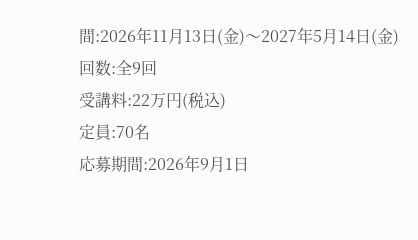間:2026年11月13日(金)〜2027年5月14日(金)
回数:全9回
受講料:22万円(税込)
定員:70名
応募期間:2026年9月1日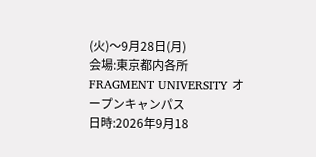(火)〜9月28日(月)
会場:東京都内各所
FRAGMENT UNIVERSITY オープンキャンパス
日時:2026年9月18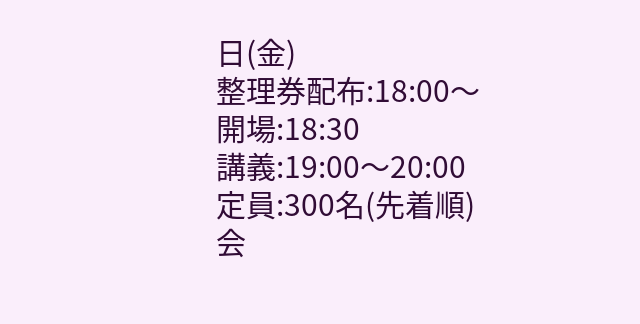日(金)
整理券配布:18:00〜
開場:18:30
講義:19:00〜20:00
定員:300名(先着順)
会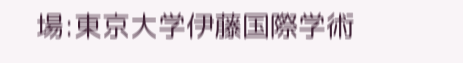場:東京大学伊藤国際学術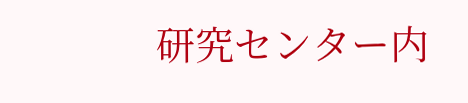研究センター内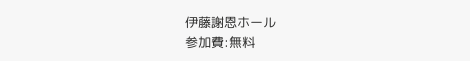伊藤謝恩ホール
参加費:無料